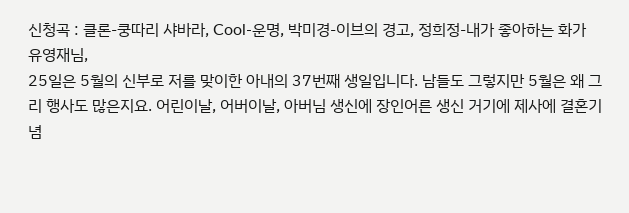신청곡 : 클론-쿵따리 샤바라, Cool-운명, 박미경-이브의 경고, 정희정-내가 좋아하는 화가
유영재님,
25일은 5월의 신부로 저를 맞이한 아내의 37번째 생일입니다. 남들도 그렇지만 5월은 왜 그리 행사도 많은지요. 어린이날, 어버이날, 아버님 생신에 장인어른 생신 거기에 제사에 결혼기념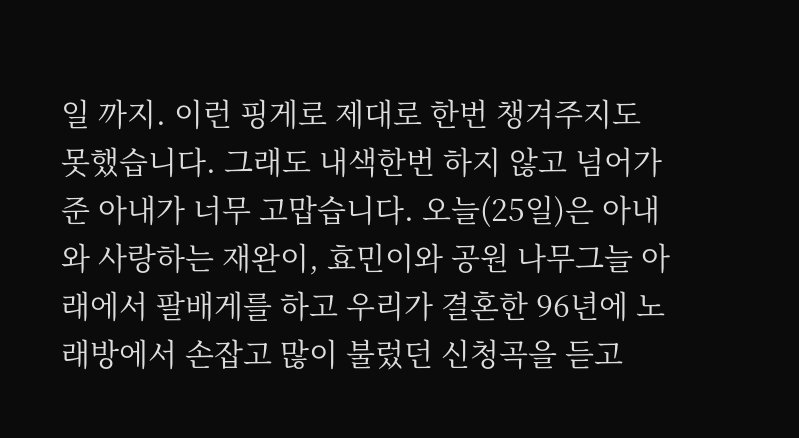일 까지. 이런 핑게로 제대로 한번 챙겨주지도 못했습니다. 그래도 내색한번 하지 않고 넘어가 준 아내가 너무 고맙습니다. 오늘(25일)은 아내와 사랑하는 재완이, 효민이와 공원 나무그늘 아래에서 팔배게를 하고 우리가 결혼한 96년에 노래방에서 손잡고 많이 불렀던 신청곡을 듣고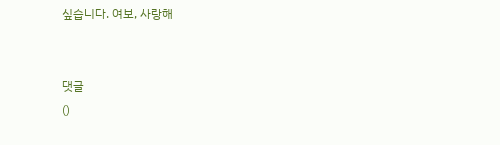싶습니다. 여보, 사랑해


댓글
()